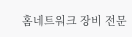홈네트워크 장비 전문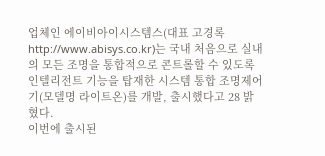업체인 에이비아이시스템스(대표 고경록 http://www.abisys.co.kr)는 국내 처음으로 실내의 모든 조명을 통합적으로 콘트롤할 수 있도록 인텔리전트 기능을 탑재한 시스템 통합 조명제어기(모델명 라이트온)를 개발, 출시했다고 28 밝혔다.
이번에 출시된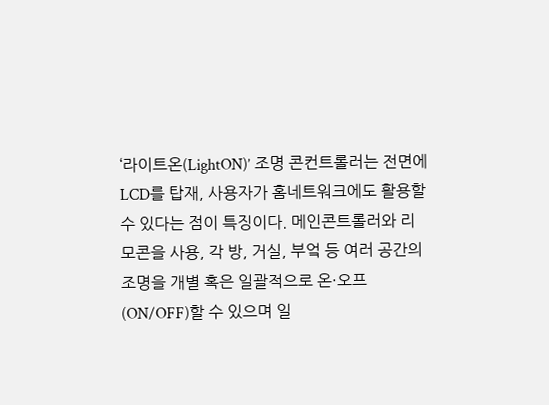‘라이트온(LightON)’ 조명 콘컨트롤러는 전면에 LCD를 탑재, 사용자가 홈네트워크에도 활용할 수 있다는 점이 특징이다. 메인콘트롤러와 리모콘을 사용, 각 방, 거실, 부엌 등 여러 공간의 조명을 개별 혹은 일괄적으로 온·오프(ON/OFF)할 수 있으며 일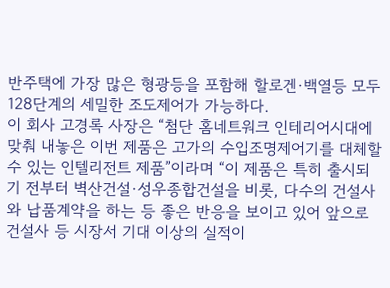반주택에 가장 많은 형광등을 포함해 할로겐·백열등 모두 128단계의 세밀한 조도제어가 가능하다.
이 회사 고경록 사장은 “첨단 홈네트워크 인테리어시대에 맞춰 내놓은 이번 제품은 고가의 수입조명제어기를 대체할 수 있는 인텔리전트 제품”이라며 “이 제품은 특히 출시되기 전부터 벽산건설·성우종합건설을 비롯, 다수의 건설사와 납품계약을 하는 등 좋은 반응을 보이고 있어 앞으로 건설사 등 시장서 기대 이상의 실적이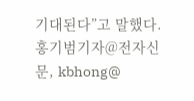기대된다”고 말했다.
홍기범기자@전자신문, kbhong@